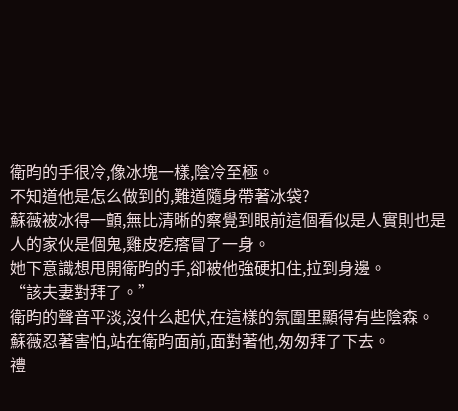衛昀的手很冷,像冰塊一樣,陰冷至極。
不知道他是怎么做到的,難道隨身帶著冰袋?
蘇薇被冰得一顫,無比清晰的察覺到眼前這個看似是人實則也是人的家伙是個鬼,雞皮疙瘩冒了一身。
她下意識想甩開衛昀的手,卻被他強硬扣住,拉到身邊。
“該夫妻對拜了。”
衛昀的聲音平淡,沒什么起伏,在這樣的氛圍里顯得有些陰森。
蘇薇忍著害怕,站在衛昀面前,面對著他,匆匆拜了下去。
禮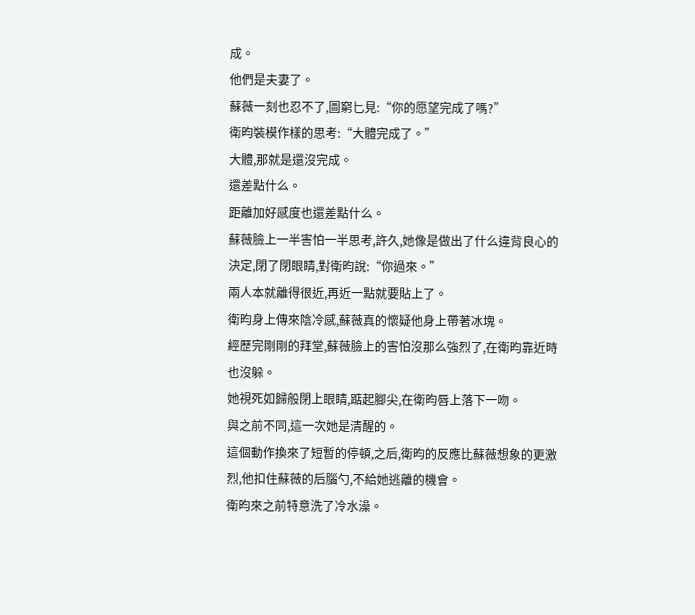成。
他們是夫妻了。
蘇薇一刻也忍不了,圖窮匕見:“你的愿望完成了嗎?”
衛昀裝模作樣的思考:“大體完成了。”
大體,那就是還沒完成。
還差點什么。
距離加好感度也還差點什么。
蘇薇臉上一半害怕一半思考,許久,她像是做出了什么違背良心的決定,閉了閉眼睛,對衛昀說:“你過來。”
兩人本就離得很近,再近一點就要貼上了。
衛昀身上傳來陰冷感,蘇薇真的懷疑他身上帶著冰塊。
經歷完剛剛的拜堂,蘇薇臉上的害怕沒那么強烈了,在衛昀靠近時也沒躲。
她視死如歸般閉上眼睛,踮起腳尖,在衛昀唇上落下一吻。
與之前不同,這一次她是清醒的。
這個動作換來了短暫的停頓,之后,衛昀的反應比蘇薇想象的更激烈,他扣住蘇薇的后腦勺,不給她逃離的機會。
衛昀來之前特意洗了冷水澡。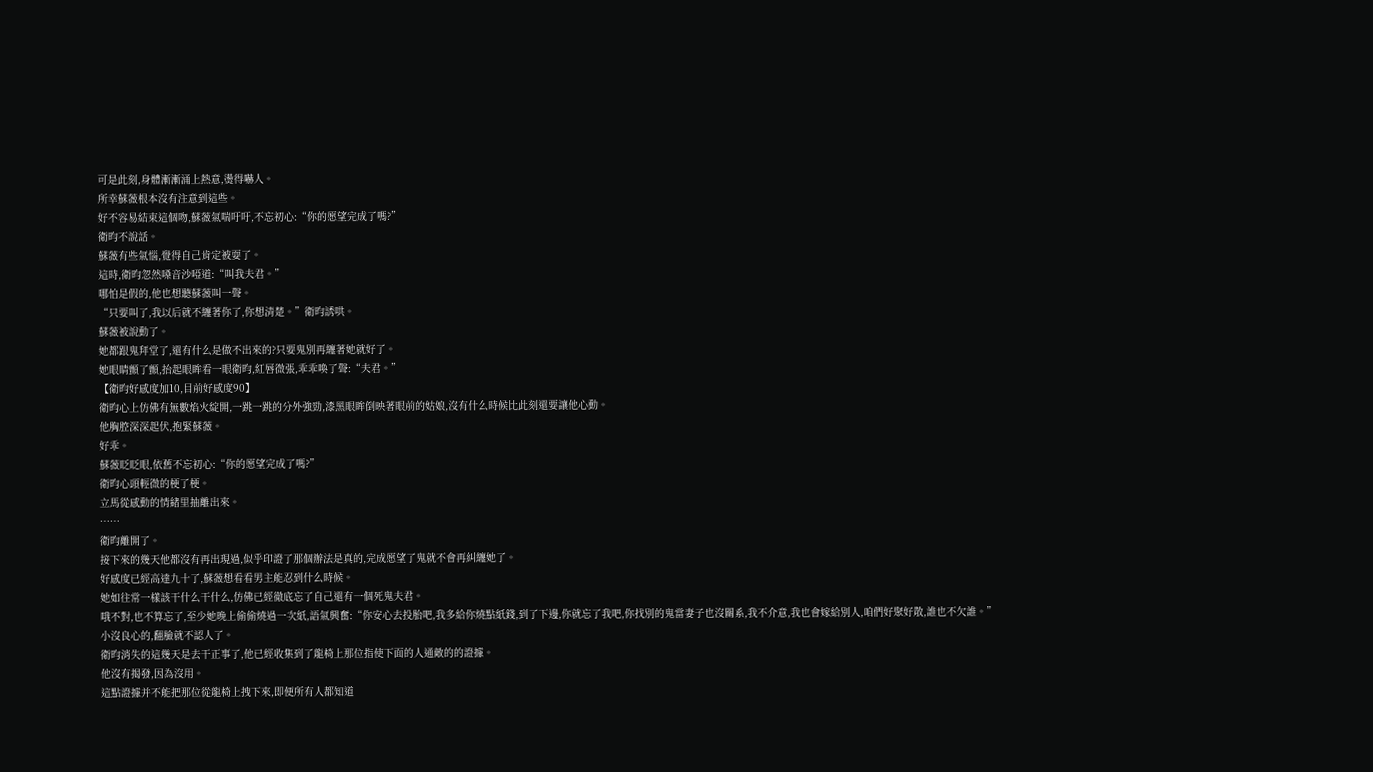可是此刻,身體漸漸涌上熱意,燙得嚇人。
所幸蘇薇根本沒有注意到這些。
好不容易結束這個吻,蘇薇氣喘吁吁,不忘初心:“你的愿望完成了嗎?”
衛昀不說話。
蘇薇有些氣惱,覺得自己肯定被耍了。
這時,衛昀忽然嗓音沙啞道:“叫我夫君。”
哪怕是假的,他也想聽蘇薇叫一聲。
“只要叫了,我以后就不纏著你了,你想清楚。”衛昀誘哄。
蘇薇被說動了。
她都跟鬼拜堂了,還有什么是做不出來的?只要鬼別再纏著她就好了。
她眼睛顫了顫,抬起眼眸看一眼衛昀,紅唇微張,乖乖喚了聲:“夫君。”
【衛昀好感度加10,目前好感度90】
衛昀心上仿佛有無數焰火綻開,一跳一跳的分外強勁,漆黑眼眸倒映著眼前的姑娘,沒有什么時候比此刻還要讓他心動。
他胸腔深深起伏,抱緊蘇薇。
好乖。
蘇薇眨眨眼,依舊不忘初心:“你的愿望完成了嗎?”
衛昀心頭輕微的梗了梗。
立馬從感動的情緒里抽離出來。
……
衛昀離開了。
接下來的幾天他都沒有再出現過,似乎印證了那個辦法是真的,完成愿望了鬼就不會再糾纏她了。
好感度已經高達九十了,蘇薇想看看男主能忍到什么時候。
她如往常一樣該干什么干什么,仿佛已經徹底忘了自己還有一個死鬼夫君。
哦不對,也不算忘了,至少她晚上偷偷燒過一次紙,語氣興奮:“你安心去投胎吧,我多給你燒點紙錢,到了下邊,你就忘了我吧,你找別的鬼當妻子也沒關系,我不介意,我也會嫁給別人,咱們好聚好散,誰也不欠誰。”
小沒良心的,翻臉就不認人了。
衛昀消失的這幾天是去干正事了,他已經收集到了龍椅上那位指使下面的人通敵的的證據。
他沒有揭發,因為沒用。
這點證據并不能把那位從龍椅上拽下來,即便所有人都知道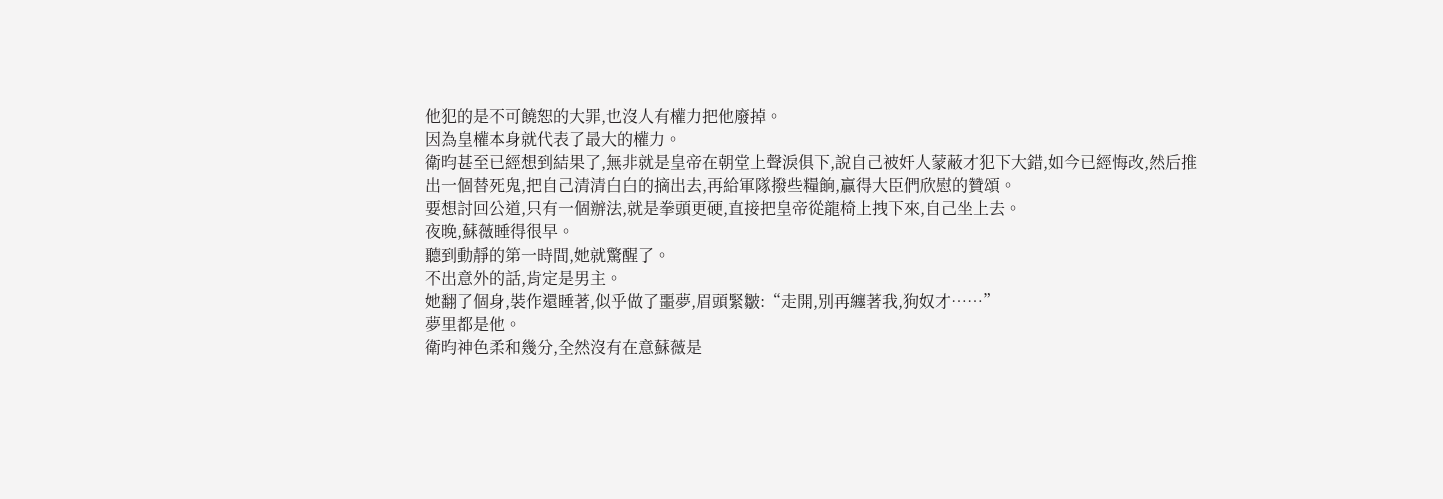他犯的是不可饒恕的大罪,也沒人有權力把他廢掉。
因為皇權本身就代表了最大的權力。
衛昀甚至已經想到結果了,無非就是皇帝在朝堂上聲淚俱下,說自己被奸人蒙蔽才犯下大錯,如今已經悔改,然后推出一個替死鬼,把自己清清白白的摘出去,再給軍隊撥些糧餉,贏得大臣們欣慰的贊頌。
要想討回公道,只有一個辦法,就是拳頭更硬,直接把皇帝從龍椅上拽下來,自己坐上去。
夜晚,蘇薇睡得很早。
聽到動靜的第一時間,她就驚醒了。
不出意外的話,肯定是男主。
她翻了個身,裝作還睡著,似乎做了噩夢,眉頭緊皺:“走開,別再纏著我,狗奴才……”
夢里都是他。
衛昀神色柔和幾分,全然沒有在意蘇薇是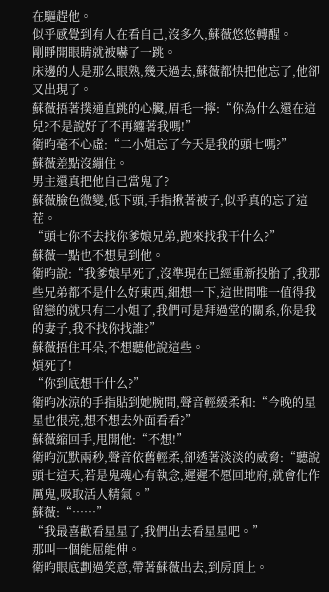在驅趕他。
似乎感覺到有人在看自己,沒多久,蘇薇悠悠轉醒。
剛睜開眼睛就被嚇了一跳。
床邊的人是那么眼熟,幾天過去,蘇薇都快把他忘了,他卻又出現了。
蘇薇捂著撲通直跳的心臟,眉毛一擰:“你為什么還在這兒?不是說好了不再纏著我嗎!”
衛昀毫不心虛:“二小姐忘了今天是我的頭七嗎?”
蘇薇差點沒繃住。
男主還真把他自己當鬼了?
蘇薇臉色微變,低下頭,手指揪著被子,似乎真的忘了這茬。
“頭七你不去找你爹娘兄弟,跑來找我干什么?”
蘇薇一點也不想見到他。
衛昀說:“我爹娘早死了,沒準現在已經重新投胎了,我那些兄弟都不是什么好東西,細想一下,這世間唯一值得我留戀的就只有二小姐了,我們可是拜過堂的關系,你是我的妻子,我不找你找誰?”
蘇薇捂住耳朵,不想聽他說這些。
煩死了!
“你到底想干什么?”
衛昀冰涼的手指貼到她腕間,聲音輕緩柔和:“今晚的星星也很亮,想不想去外面看看?”
蘇薇縮回手,甩開他:“不想!”
衛昀沉默兩秒,聲音依舊輕柔,卻透著淡淡的威脅:“聽說頭七這天,若是鬼魂心有執念,遲遲不愿回地府,就會化作厲鬼,吸取活人精氣。”
蘇薇:“……”
“我最喜歡看星星了,我們出去看星星吧。”
那叫一個能屈能伸。
衛昀眼底劃過笑意,帶著蘇薇出去,到房頂上。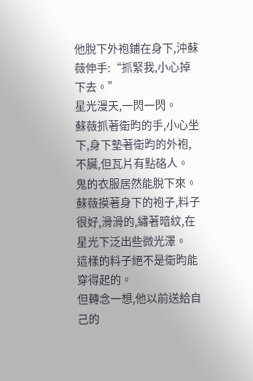他脫下外袍鋪在身下,沖蘇薇伸手:“抓緊我,小心掉下去。”
星光漫天,一閃一閃。
蘇薇抓著衛昀的手,小心坐下,身下墊著衛昀的外袍,不臟,但瓦片有點硌人。
鬼的衣服居然能脫下來。
蘇薇摸著身下的袍子,料子很好,滑滑的,繡著暗紋,在星光下泛出些微光澤。
這樣的料子絕不是衛昀能穿得起的。
但轉念一想,他以前送給自己的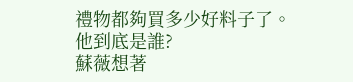禮物都夠買多少好料子了。
他到底是誰?
蘇薇想著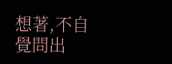想著,不自覺問出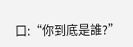口:“你到底是誰?”